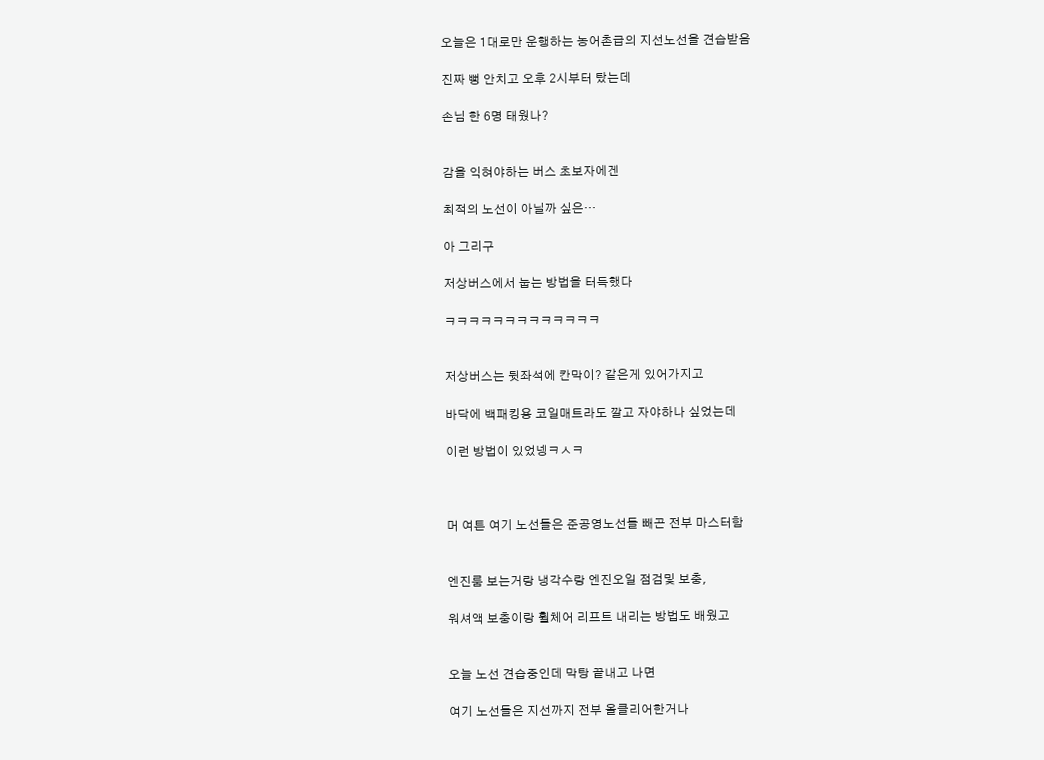오늘은 1대로만 운행하는 농어촌급의 지선노선을 견습받음

진짜 뻥 안치고 오후 2시부터 탔는데

손님 한 6명 태웠나?


감을 익혀야하는 버스 초보자에겐

최적의 노선이 아닐까 싶은…

아 그리구

저상버스에서 눕는 방법을 터득했다

ㅋㅋㅋㅋㅋㅋㅋㅋㅋㅋㅋㅋㅋ


저상버스는 뒷좌석에 칸막이? 같은게 있어가지고

바닥에 백패킹용 코일매트라도 깔고 자야하나 싶었는데

이런 방법이 있었넹ㅋㅅㅋ



머 여튼 여기 노선들은 준공영노선들 빼곤 전부 마스터함


엔진룸 보는거랑 냉각수랑 엔진오일 점검및 보충,

워셔액 보충이랑 휠체어 리프트 내리는 방법도 배웠고


오늘 노선 견습중인데 막탕 끝내고 나면

여기 노선들은 지선까지 전부 올클리어한거나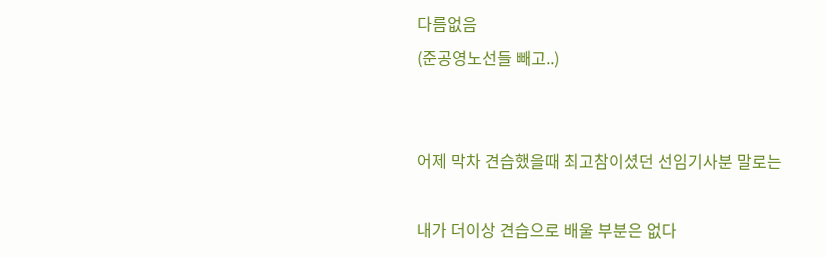다름없음
(준공영노선들 빼고..)


어제 막차 견습했을때 최고참이셨던 선임기사분 말로는

내가 더이상 견습으로 배울 부분은 없다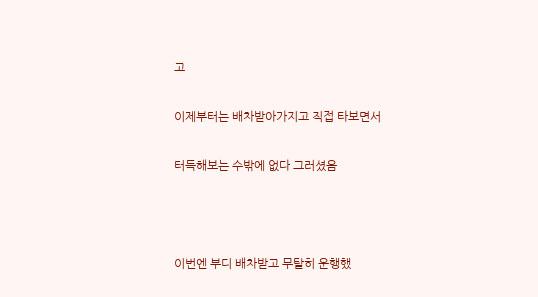고

이제부터는 배차받아가지고 직접 타보면서

터득해보는 수밖에 없다 그러셨음



이번엔 부디 배차받고 무탈히 운행했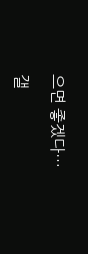으면 좋겠다…

갤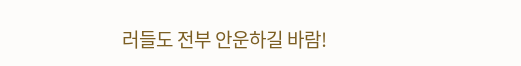러들도 전부 안운하길 바람!